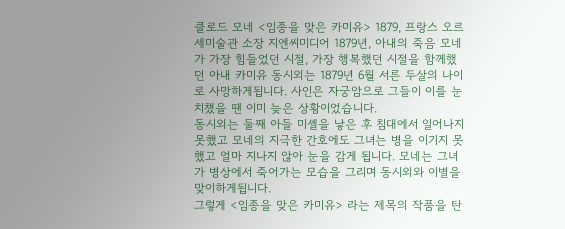클로드 모네 <임종을 맞은 카미유> 1879, 프랑스 오르세미술관 소장 지엔씨미디어 1879년, 아내의 죽음 모네가 가장 힘들었던 시절, 가장 행복했던 시절을 함께했던 아내 카미유 동시외는 1879년 6월 서른 두살의 나이로 사망하게됩니다. 사인은 자궁암으로 그들이 이를 눈치챘을 땐 이미 늦은 상황이었습니다.
동시외는 둘째 아들 미셸을 낳은 후 침대에서 일어나지 못했고 모네의 지극한 간호에도 그녀는 병을 이기지 못했고 얼마 지나지 않아 눈을 감게 됩니다. 모네는 그녀가 병상에서 죽어가는 모습을 그리며 동시외와 이별을 맞이하게됩니다.
그렇게 <임종을 맞은 카미유> 라는 제목의 작품을 탄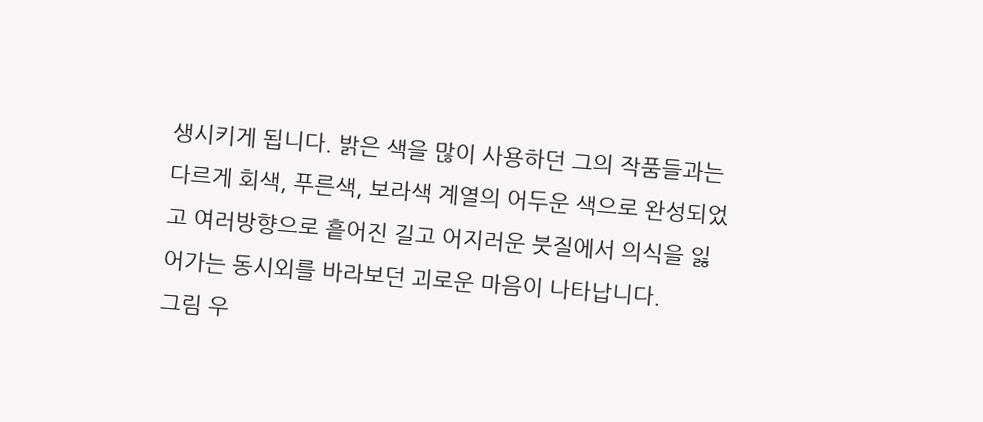생시키게 됩니다. 밝은 색을 많이 사용하던 그의 작품들과는 다르게 회색, 푸른색, 보라색 계열의 어두운 색으로 완성되었고 여러방향으로 흩어진 길고 어지러운 붓질에서 의식을 잃어가는 동시외를 바라보던 괴로운 마음이 나타납니다.
그림 우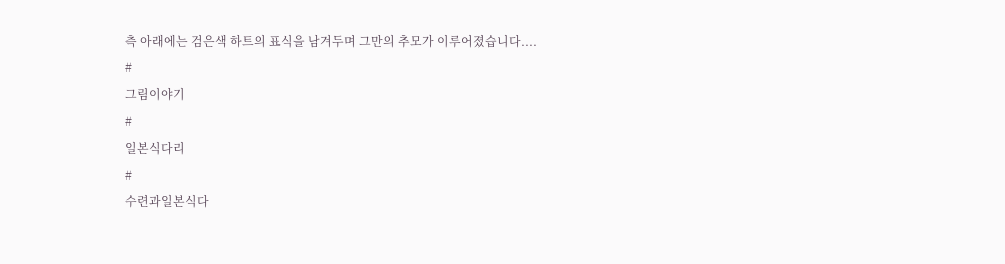측 아래에는 검은색 하트의 표식을 남겨두며 그만의 추모가 이루어졌습니다....
#
그림이야기
#
일본식다리
#
수련과일본식다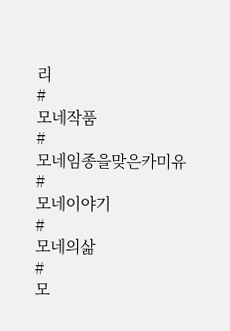리
#
모네작품
#
모네임종을맞은카미유
#
모네이야기
#
모네의삶
#
모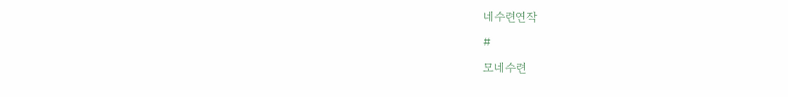네수련연작
#
모네수련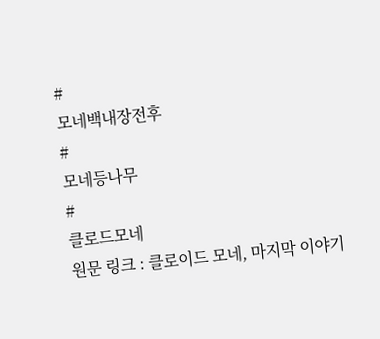#
모네백내장전후
#
모네등나무
#
클로드모네
원문 링크 : 클로이드 모네, 마지막 이야기